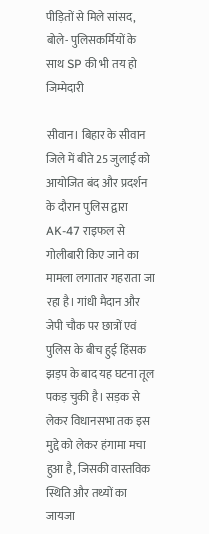पीड़ितों से मिले सांसद, बोले- पुलिसकर्मियों के साथ SP की भी तय हो जिम्मेदारी

सीवान। बिहार के सीवान जिले में बीते 25 जुलाई को आयोजित बंद और प्रदर्शन के दौरान पुलिस द्वारा AK-47 राइफल से गोलीबारी किए जाने का मामला लगातार गहराता जा रहा है। गांधी मैदान और जेपी चौक पर छात्रों एवं पुलिस के बीच हुई हिंसक झड़प के बाद यह घटना तूल पकड़ चुकी है। सड़क से लेकर विधानसभा तक इस मुद्दे को लेकर हंगामा मचा हुआ है, जिसकी वास्तविक स्थिति और तथ्यों का जायजा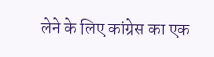लेने के लिए कांग्रेस का एक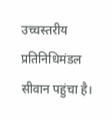उच्चस्तरीय प्रतिनिधिमंडल सीवान पहुंचा है।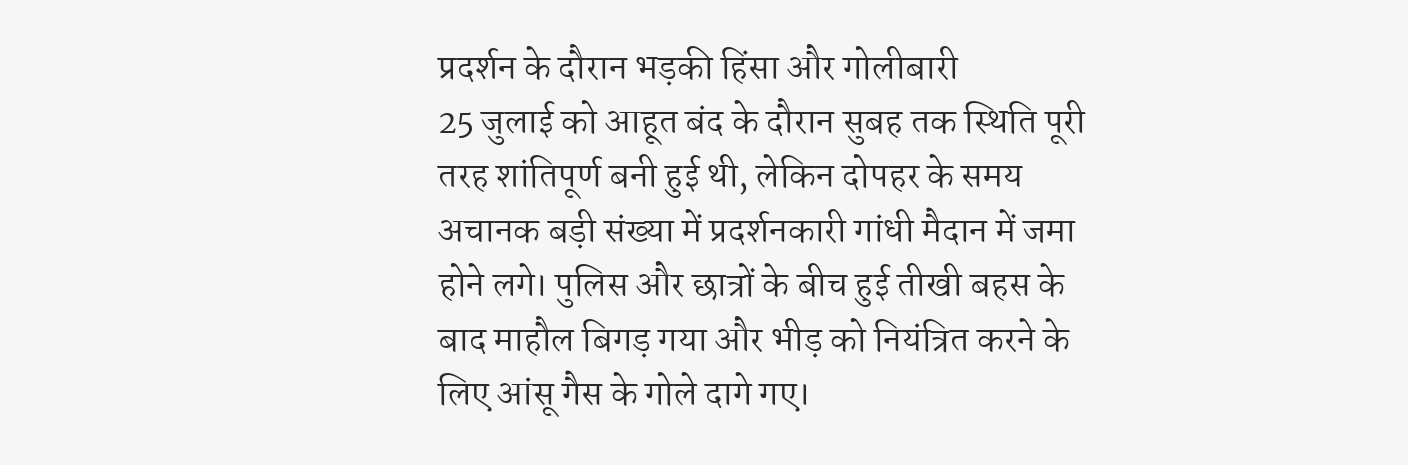प्रदर्शन के दौरान भड़की हिंसा और गोलीबारी
25 जुलाई को आहूत बंद के दौरान सुबह तक स्थिति पूरी तरह शांतिपूर्ण बनी हुई थी, लेकिन दोपहर के समय अचानक बड़ी संख्या में प्रदर्शनकारी गांधी मैदान में जमा होने लगे। पुलिस और छात्रों के बीच हुई तीखी बहस के बाद माहौल बिगड़ गया और भीड़ को नियंत्रित करने के लिए आंसू गैस के गोले दागे गए।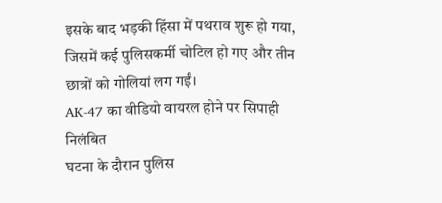इसके बाद भड़की हिंसा में पथराव शुरू हो गया, जिसमें कई पुलिसकर्मी चोटिल हो गए और तीन छात्रों को गोलियां लग गईं।
AK-47 का वीडियो वायरल होने पर सिपाही निलंबित
घटना के दौरान पुलिस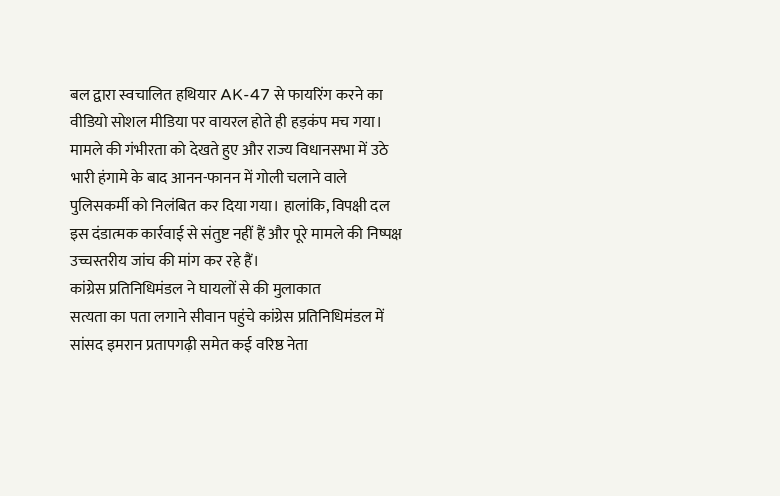बल द्वारा स्वचालित हथियार AK-47 से फायरिंग करने का वीडियो सोशल मीडिया पर वायरल होते ही हड़कंप मच गया। मामले की गंभीरता को देखते हुए और राज्य विधानसभा में उठे भारी हंगामे के बाद आनन-फानन में गोली चलाने वाले पुलिसकर्मी को निलंबित कर दिया गया। हालांकि, विपक्षी दल इस दंडात्मक कार्रवाई से संतुष्ट नहीं हैं और पूरे मामले की निष्पक्ष उच्चस्तरीय जांच की मांग कर रहे हैं।
कांग्रेस प्रतिनिधिमंडल ने घायलों से की मुलाकात
सत्यता का पता लगाने सीवान पहुंचे कांग्रेस प्रतिनिधिमंडल में सांसद इमरान प्रतापगढ़ी समेत कई वरिष्ठ नेता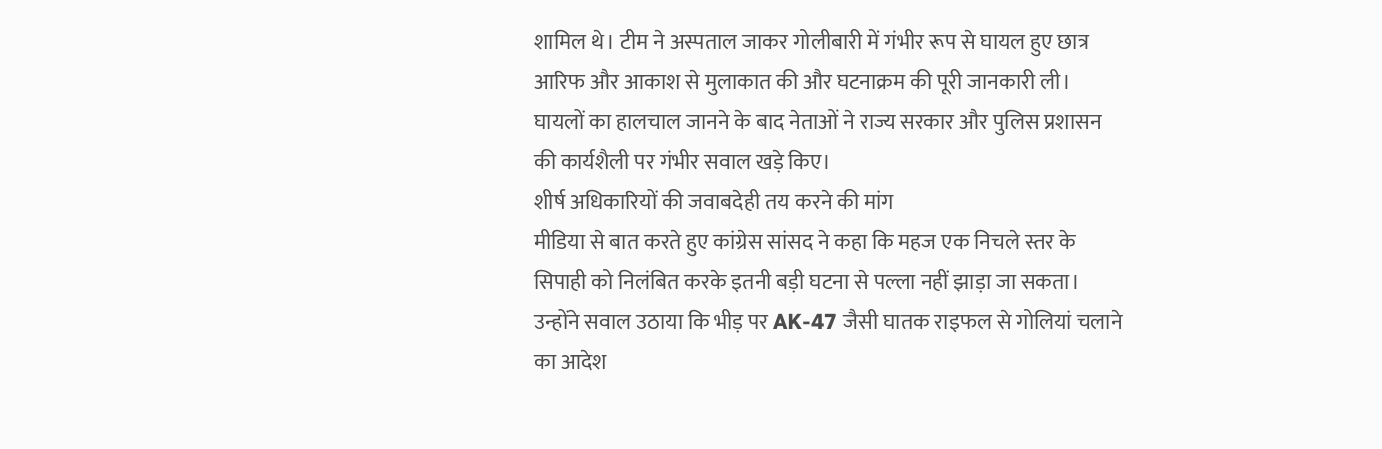शामिल थे। टीम ने अस्पताल जाकर गोलीबारी में गंभीर रूप से घायल हुए छात्र आरिफ और आकाश से मुलाकात की और घटनाक्रम की पूरी जानकारी ली। घायलों का हालचाल जानने के बाद नेताओं ने राज्य सरकार और पुलिस प्रशासन की कार्यशैली पर गंभीर सवाल खड़े किए।
शीर्ष अधिकारियों की जवाबदेही तय करने की मांग
मीडिया से बात करते हुए कांग्रेस सांसद ने कहा कि महज एक निचले स्तर के सिपाही को निलंबित करके इतनी बड़ी घटना से पल्ला नहीं झाड़ा जा सकता। उन्होंने सवाल उठाया कि भीड़ पर AK-47 जैसी घातक राइफल से गोलियां चलाने का आदेश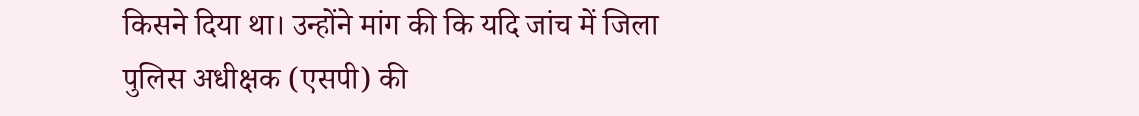किसने दिया था। उन्होंने मांग की कि यदि जांच में जिला पुलिस अधीक्षक (एसपी) की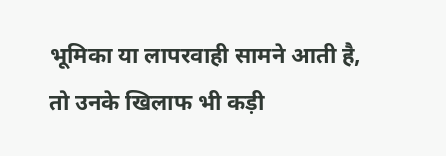भूमिका या लापरवाही सामने आती है, तो उनके खिलाफ भी कड़ी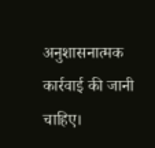अनुशासनात्मक कार्रवाई की जानी चाहिए।